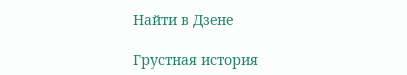Найти в Дзене

Грустная история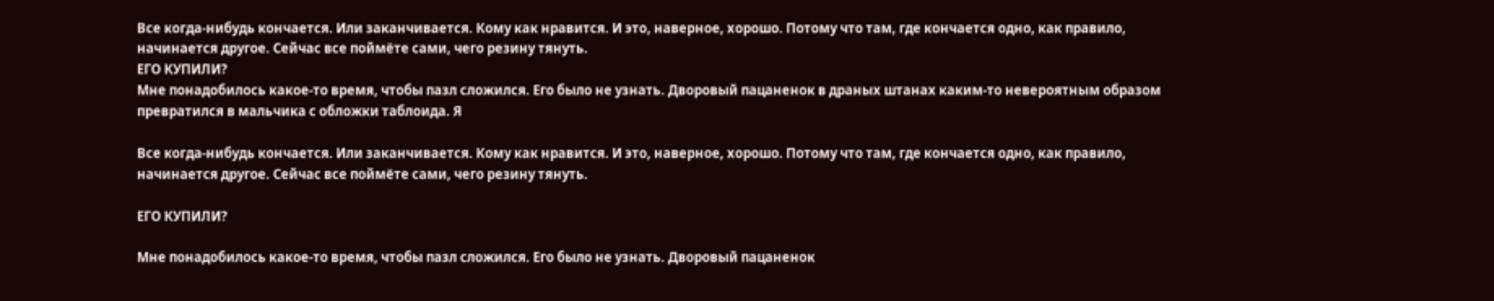Все когда-нибудь кончается. Или заканчивается. Кому как нравится. И это, наверное, хорошо. Потому что там, где кончается одно, как правило, начинается другое. Сейчас все поймёте сами, чего резину тянуть.
ЕГО КУПИЛИ?
Мне понадобилось какое-то время, чтобы пазл сложился. Его было не узнать. Дворовый пацаненок в драных штанах каким-то невероятным образом превратился в мальчика с обложки таблоида. Я

Все когда-нибудь кончается. Или заканчивается. Кому как нравится. И это, наверное, хорошо. Потому что там, где кончается одно, как правило, начинается другое. Сейчас все поймёте сами, чего резину тянуть.

ЕГО КУПИЛИ?

Мне понадобилось какое-то время, чтобы пазл сложился. Его было не узнать. Дворовый пацаненок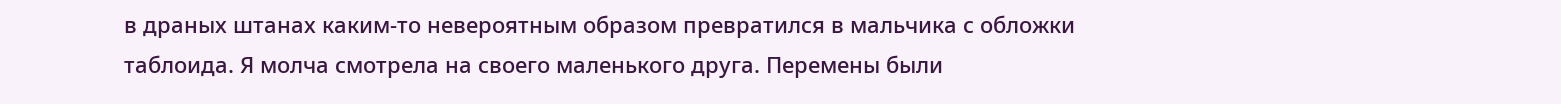в драных штанах каким-то невероятным образом превратился в мальчика с обложки таблоида. Я молча смотрела на своего маленького друга. Перемены были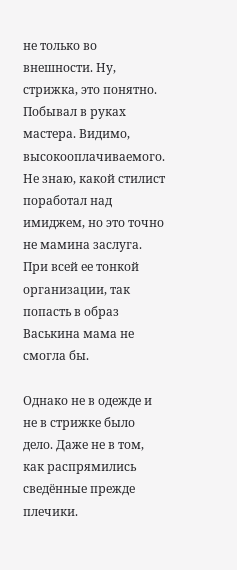не только во внешности. Ну, стрижка, это понятно. Побывал в руках мастера. Видимо, высокооплачиваемого. Не знаю, какой стилист поработал над имиджем, но это точно не мамина заслуга. При всей ее тонкой организации, так попасть в образ Васькина мама не смогла бы.

Однако не в одежде и не в стрижке было дело. Даже не в том, как распрямились сведённые прежде плечики.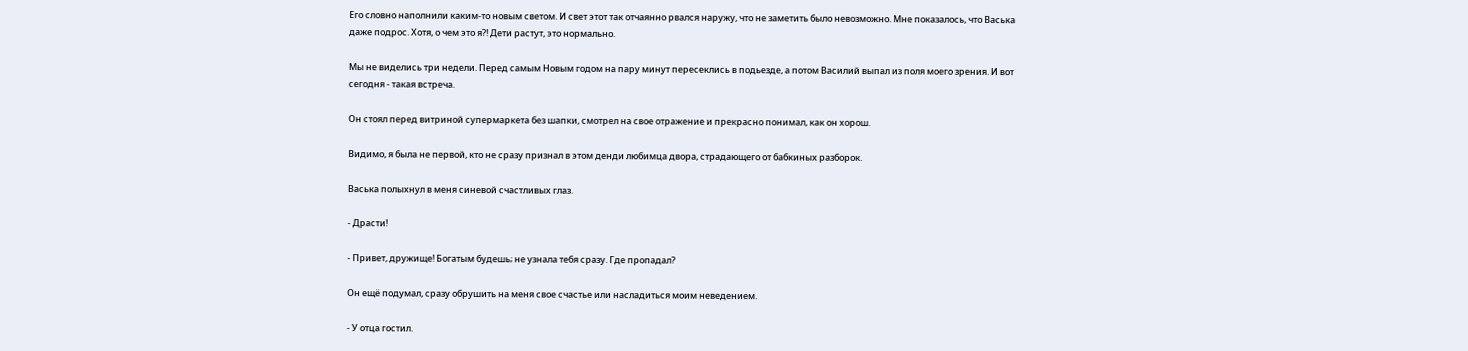Его словно наполнили каким-то новым светом. И свет этот так отчаянно рвался наружу, что не заметить было невозможно. Мне показалось, что Васька даже подрос. Хотя, о чем это я?! Дети растут, это нормально.

Мы не виделись три недели. Перед самым Новым годом на пару минут пересеклись в подьезде, а потом Василий выпал из поля моего зрения. И вот сегодня - такая встреча.

Он стоял перед витриной супермаркета без шапки, смотрел на свое отражение и прекрасно понимал, как он хорош.

Видимо, я была не первой, кто не сразу признал в этом денди любимца двора, страдающего от бабкиных разборок.

Васька полыхнул в меня синевой счастливых глаз.

- Драсти!

- Привет, дружище! Богатым будешь; не узнала тебя сразу. Где пропадал?

Он ещё подумал, сразу обрушить на меня свое счастье или насладиться моим неведением.

- У отца гостил.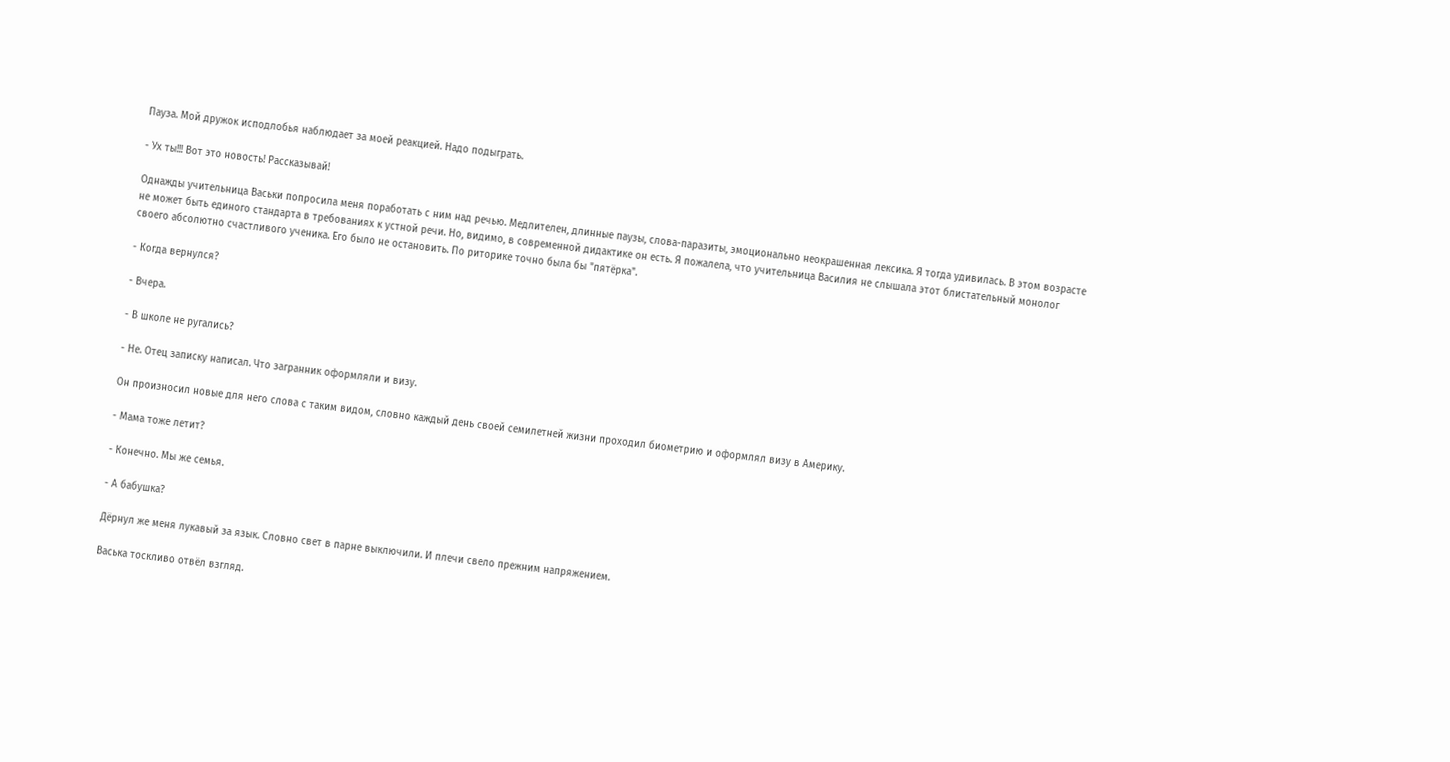Пауза. Мой дружок исподлобья наблюдает за моей реакцией. Надо подыграть.

- Ух ты!!! Вот это новость! Рассказывай!

Однажды учительница Васьки попросила меня поработать с ним над речью. Медлителен, длинные паузы, слова-паразиты, эмоционально неокрашенная лексика. Я тогда удивилась. В этом возрасте не может быть единого стандарта в требованиях к устной речи. Но, видимо, в современной дидактике он есть. Я пожалела, что учительница Василия не слышала этот блистательный монолог своего абсолютно счастливого ученика. Его было не остановить. По риторике точно была бы "пятёрка".

- Когда вернулся?

- Вчера.

- В школе не ругались?

- Не. Отец записку написал. Что загранник оформляли и визу.

Он произносил новые для него слова с таким видом, словно каждый день своей семилетней жизни проходил биометрию и оформлял визу в Америку.

- Мама тоже летит?

- Конечно. Мы же семья.

- А бабушка?

Дёрнул же меня лукавый за язык. Словно свет в парне выключили. И плечи свело прежним напряжением.

Васька тоскливо отвёл взгляд.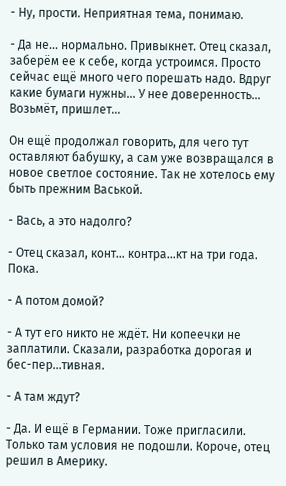- Ну, прости. Неприятная тема, понимаю.

- Да не... нормально. Привыкнет. Отец сказал, заберём ее к себе, когда устроимся. Просто сейчас ещё много чего порешать надо. Вдруг какие бумаги нужны... У нее доверенность... Возьмёт, пришлет...

Он ещё продолжал говорить, для чего тут оставляют бабушку, а сам уже возвращался в новое светлое состояние. Так не хотелось ему быть прежним Васькой.

- Вась, а это надолго?

- Отец сказал, конт... контра...кт на три года. Пока.

- А потом домой?

- А тут его никто не ждёт. Ни копеечки не заплатили. Сказали, разработка дорогая и бес-пер...тивная.

- А там ждут?

- Да. И ещё в Германии. Тоже пригласили. Только там условия не подошли. Короче, отец решил в Америку.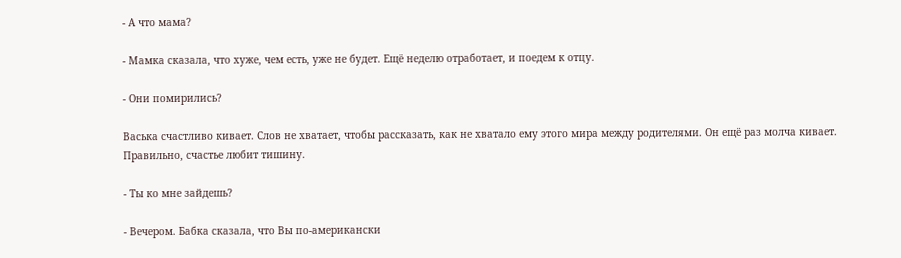- А что мама?

- Мамка сказала, что хуже, чем есть, уже не будет. Ещё неделю отработает, и поедем к отцу.

- Они помирились?

Васька счастливо кивает. Слов не хватает, чтобы рассказать, как не хватало ему этого мира между родителями. Он ещё раз молча кивает. Правильно, счастье любит тишину.

- Ты ко мне зайдешь?

- Вечером. Бабка сказала, что Вы по-американски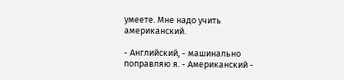умеете. Мне надо учить американский.

- Английский, - машинально поправляю я. - Американский -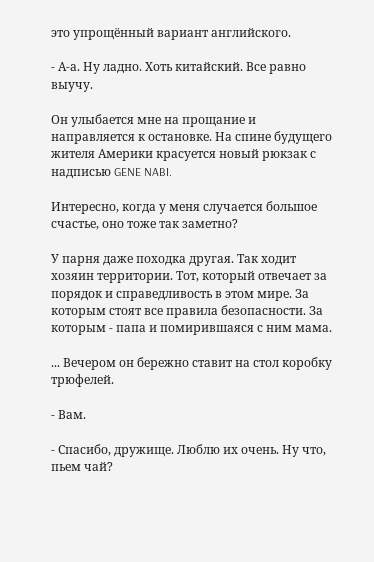это упрощённый вариант английского.

- А-а. Ну ладно. Хоть китайский. Все равно выучу.

Он улыбается мне на прощание и направляется к остановке. На спине будущего жителя Америки красуется новый рюкзак с надписью GENE NABI.

Интересно, когда у меня случается большое счастье, оно тоже так заметно?

У парня даже походка другая. Так ходит хозяин территории. Тот, который отвечает за порядок и справедливость в этом мире. За которым стоят все правила безопасности. За которым - папа и помирившаяся с ним мама.

... Вечером он бережно ставит на стол коробку трюфелей.

- Вам.

- Спасибо, дружище. Люблю их очень. Ну что, пьем чай?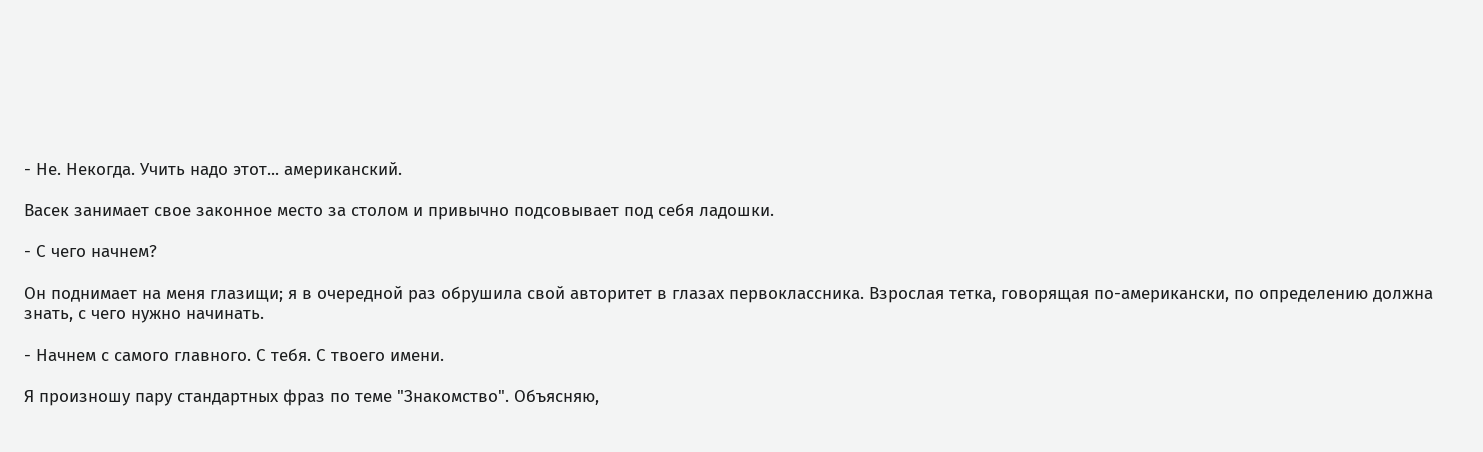- Не. Некогда. Учить надо этот... американский.

Васек занимает свое законное место за столом и привычно подсовывает под себя ладошки.

- С чего начнем?

Он поднимает на меня глазищи; я в очередной раз обрушила свой авторитет в глазах первоклассника. Взрослая тетка, говорящая по-американски, по определению должна знать, с чего нужно начинать.

- Начнем с самого главного. С тебя. С твоего имени.

Я произношу пару стандартных фраз по теме "Знакомство". Объясняю,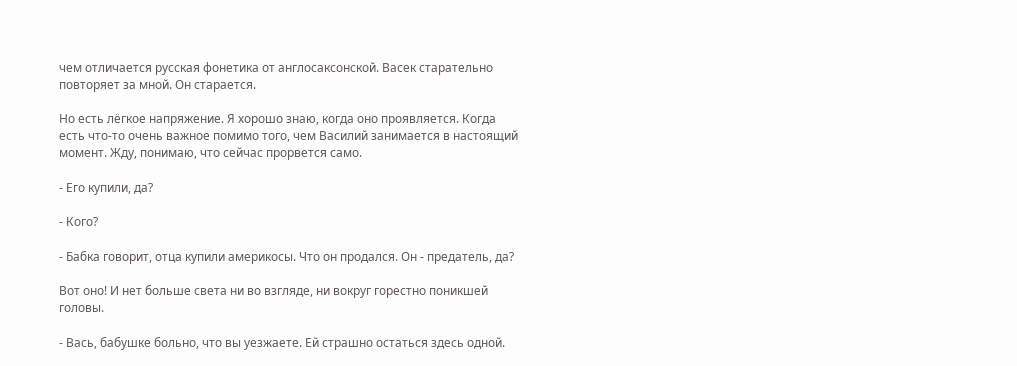чем отличается русская фонетика от англосаксонской. Васек старательно повторяет за мной. Он старается.

Но есть лёгкое напряжение. Я хорошо знаю, когда оно проявляется. Когда есть что-то очень важное помимо того, чем Василий занимается в настоящий момент. Жду, понимаю, что сейчас прорвется само.

- Его купили, да?

- Кого?

- Бабка говорит, отца купили америкосы. Что он продался. Он - предатель, да?

Вот оно! И нет больше света ни во взгляде, ни вокруг горестно поникшей головы.

- Вась, бабушке больно, что вы уезжаете. Ей страшно остаться здесь одной.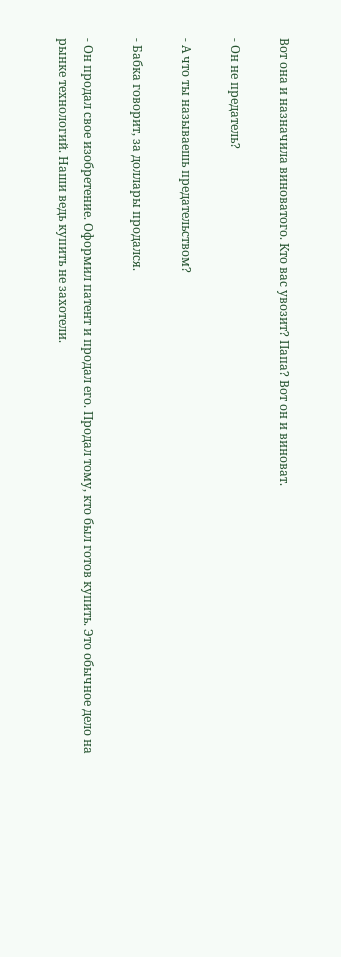Вот она и назначила виноватого. Кто вас увозит? Папа? Вот он и виноват.

- Он не предатель?

- А что ты называешь предательством?

- Бабка говорит, за доллары продался.

- Он продал свое изобретение. Оформил патент и продал его. Продал тому, кто был готов купить. Это обычное дело на рынке технологий. Наши ведь купить не захотели.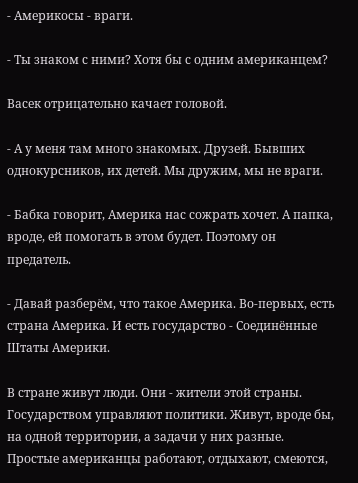- Америкосы - враги.

- Ты знаком с ними? Хотя бы с одним американцем?

Васек отрицательно качает головой.

- А у меня там много знакомых. Друзей. Бывших однокурсников, их детей. Мы дружим, мы не враги.

- Бабка говорит, Америка нас сожрать хочет. А папка, вроде, ей помогать в этом будет. Поэтому он предатель.

- Давай разберём, что такое Америка. Во-первых, есть страна Америка. И есть государство - Соединённые Штаты Америки.

В стране живут люди. Они - жители этой страны. Государством управляют политики. Живут, вроде бы, на одной территории, а задачи у них разные. Простые американцы работают, отдыхают, смеются,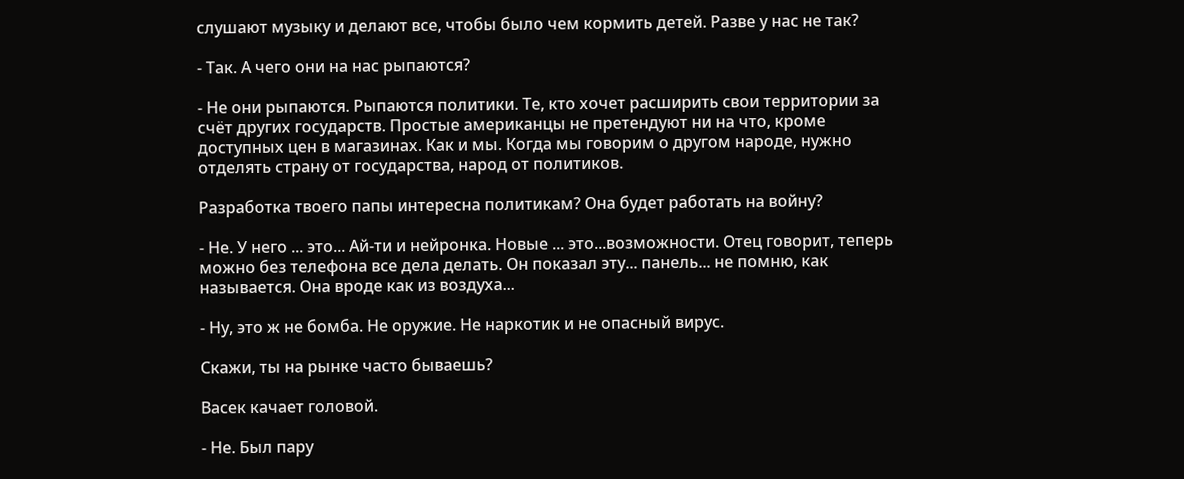слушают музыку и делают все, чтобы было чем кормить детей. Разве у нас не так?

- Так. А чего они на нас рыпаются?

- Не они рыпаются. Рыпаются политики. Те, кто хочет расширить свои территории за счёт других государств. Простые американцы не претендуют ни на что, кроме доступных цен в магазинах. Как и мы. Когда мы говорим о другом народе, нужно отделять страну от государства, народ от политиков.

Разработка твоего папы интересна политикам? Она будет работать на войну?

- Не. У него ... это... Ай-ти и нейронка. Новые ... это...возможности. Отец говорит, теперь можно без телефона все дела делать. Он показал эту... панель... не помню, как называется. Она вроде как из воздуха...

- Ну, это ж не бомба. Не оружие. Не наркотик и не опасный вирус.

Скажи, ты на рынке часто бываешь?

Васек качает головой.

- Не. Был пару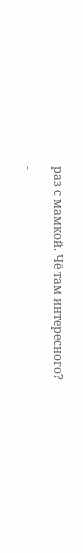раз с мамкой. Чё там интересного?

-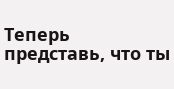Теперь представь, что ты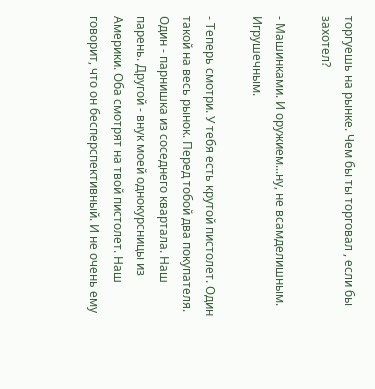торгуешь на рынке. Чем бы ты торговал , если бы захотел?

- Машинками. И оружием...ну, не всамделишным. Игрушечным.

- Теперь смотри. У тебя есть крутой пистолет. Один такой на весь рынок. Перед тобой два покупателя. Один - парнишка из соседнего квартала. Наш парень. Другой - внук моей однокурсницы из Америки. Оба смотрят на твой пистолет. Наш говорит, что он бесперспективный. И не очень ему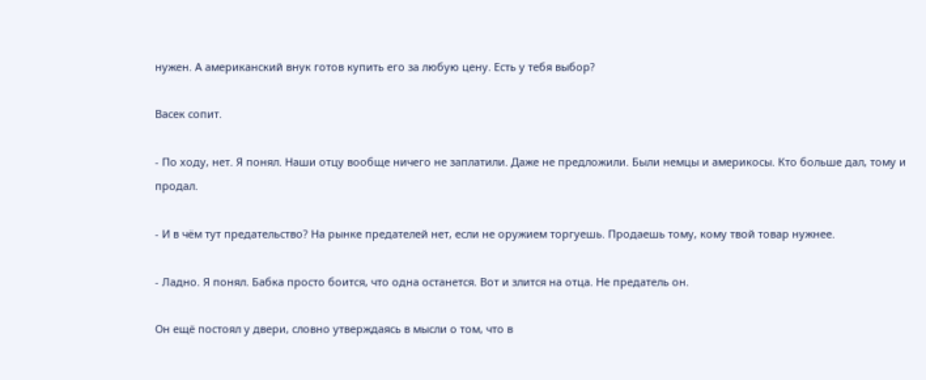нужен. А американский внук готов купить его за любую цену. Есть у тебя выбор?

Васек сопит.

- По ходу, нет. Я понял. Наши отцу вообще ничего не заплатили. Даже не предложили. Были немцы и америкосы. Кто больше дал, тому и продал.

- И в чём тут предательство? На рынке предателей нет, если не оружием торгуешь. Продаешь тому, кому твой товар нужнее.

- Ладно. Я понял. Бабка просто боится, что одна останется. Вот и злится на отца. Не предатель он.

Он ещё постоял у двери, словно утверждаясь в мысли о том, что в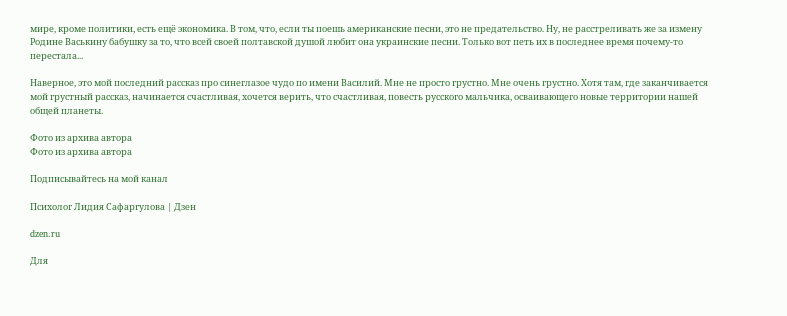мире, кроме политики, есть ещё экономика. В том, что, если ты поешь американские песни, это не предательство. Ну, не расстреливать же за измену Родине Васькину бабушку за то, что всей своей полтавской душой любит она украинские песни. Только вот петь их в последнее время почему-то перестала...

Наверное, это мой последний рассказ про синеглазое чудо по имени Василий. Мне не просто грустно. Мне очень грустно. Хотя там, где заканчивается мой грустный рассказ, начинается счастливая, хочется верить, что счастливая, повесть русского мальчика, осваивающего новые территории нашей общей планеты.

Фото из архива автора
Фото из архива автора

Подписывайтесь на мой канал

Психолог Лидия Сафаргулова | Дзен

dzen.ru

Для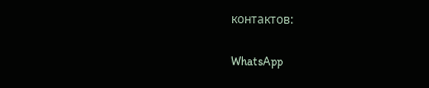контактов:

WhatsApp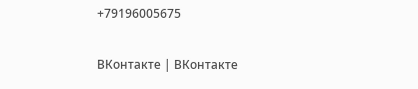+79196005675

ВКонтакте | ВКонтакте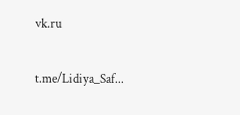vk.ru

t.me/Lidiya_Saf...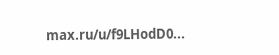max.ru/u/f9LHodD0...